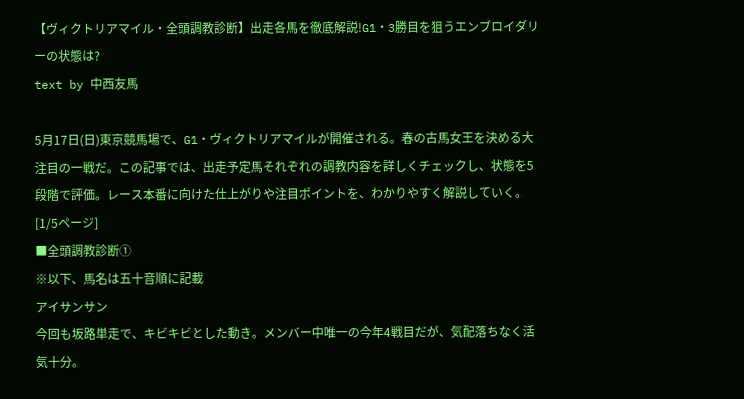【ヴィクトリアマイル・全頭調教診断】出走各馬を徹底解説!G1・3勝目を狙うエンブロイダリーの状態は?
text by 中西友馬

5月17日(日)東京競馬場で、G1・ヴィクトリアマイルが開催される。春の古馬女王を決める大注目の一戦だ。この記事では、出走予定馬それぞれの調教内容を詳しくチェックし、状態を5段階で評価。レース本番に向けた仕上がりや注目ポイントを、わかりやすく解説していく。[1/5ページ]
■全頭調教診断①
※以下、馬名は五十音順に記載
アイサンサン
今回も坂路単走で、キビキビとした動き。メンバー中唯一の今年4戦目だが、気配落ちなく活気十分。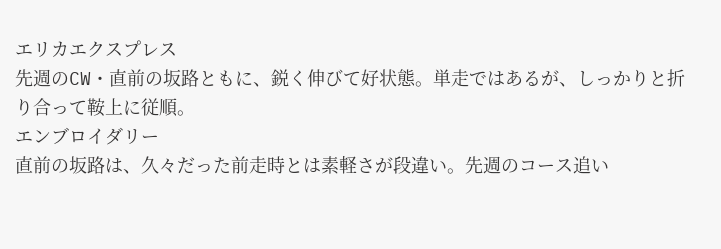エリカエクスプレス
先週のCW・直前の坂路ともに、鋭く伸びて好状態。単走ではあるが、しっかりと折り合って鞍上に従順。
エンブロイダリー
直前の坂路は、久々だった前走時とは素軽さが段違い。先週のコース追い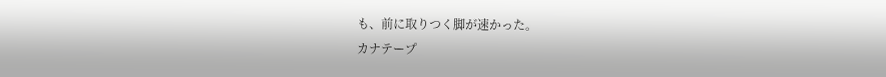も、前に取りつく脚が速かった。
カナテープ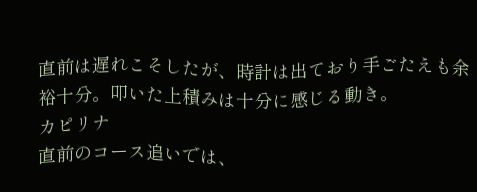直前は遅れこそしたが、時計は出ており手ごたえも余裕十分。叩いた上積みは十分に感じる動き。
カピリナ
直前のコース追いでは、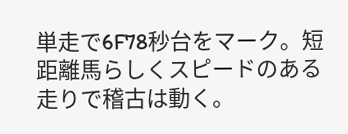単走で6F78秒台をマーク。短距離馬らしくスピードのある走りで稽古は動く。